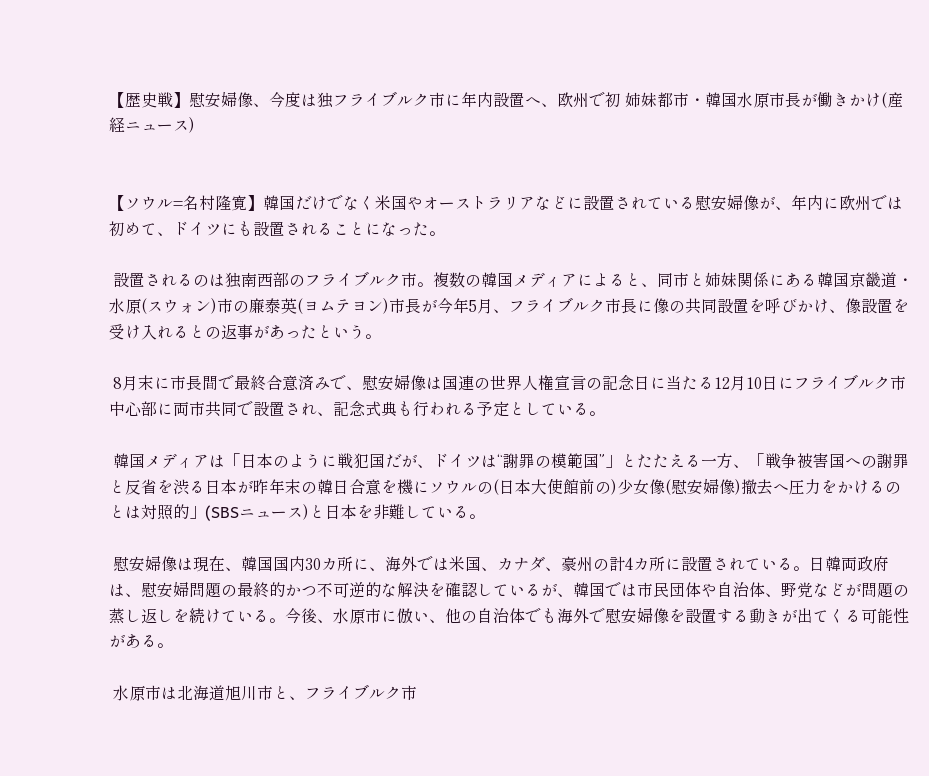【歴史戦】慰安婦像、今度は独フライブルク市に年内設置へ、欧州で初 姉妹都市・韓国水原市長が働きかけ(産経ニュース)


【ソウル=名村隆寛】韓国だけでなく米国やオーストラリアなどに設置されている慰安婦像が、年内に欧州では初めて、ドイツにも設置されることになった。

 設置されるのは独南西部のフライブルク市。複数の韓国メディアによると、同市と姉妹関係にある韓国京畿道・水原(スウォン)市の廉泰英(ヨムテヨン)市長が今年5月、フライブルク市長に像の共同設置を呼びかけ、像設置を受け入れるとの返事があったという。

 8月末に市長間で最終合意済みで、慰安婦像は国連の世界人権宣言の記念日に当たる12月10日にフライブルク市中心部に両市共同で設置され、記念式典も行われる予定としている。

 韓国メディアは「日本のように戦犯国だが、ドイツは“謝罪の模範国”」とたたえる一方、「戦争被害国への謝罪と反省を渋る日本が昨年末の韓日合意を機にソウルの(日本大使館前の)少女像(慰安婦像)撤去へ圧力をかけるのとは対照的」(SBSニュース)と日本を非難している。

 慰安婦像は現在、韓国国内30カ所に、海外では米国、カナダ、豪州の計4カ所に設置されている。日韓両政府は、慰安婦問題の最終的かつ不可逆的な解決を確認しているが、韓国では市民団体や自治体、野党などが問題の蒸し返しを続けている。今後、水原市に倣い、他の自治体でも海外で慰安婦像を設置する動きが出てくる可能性がある。

 水原市は北海道旭川市と、フライブルク市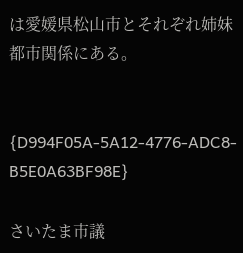は愛媛県松山市とそれぞれ姉妹都市関係にある。


{D994F05A-5A12-4776-ADC8-B5E0A63BF98E}

さいたま市議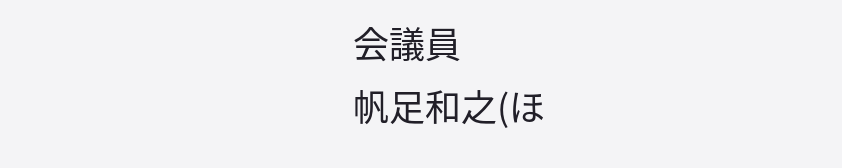会議員
帆足和之(ほ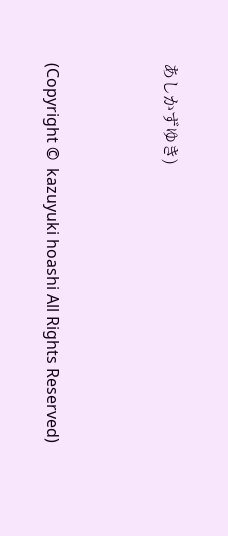あしかずゆき)



(Copyright ©  kazuyuki hoashi All Rights Reserved)